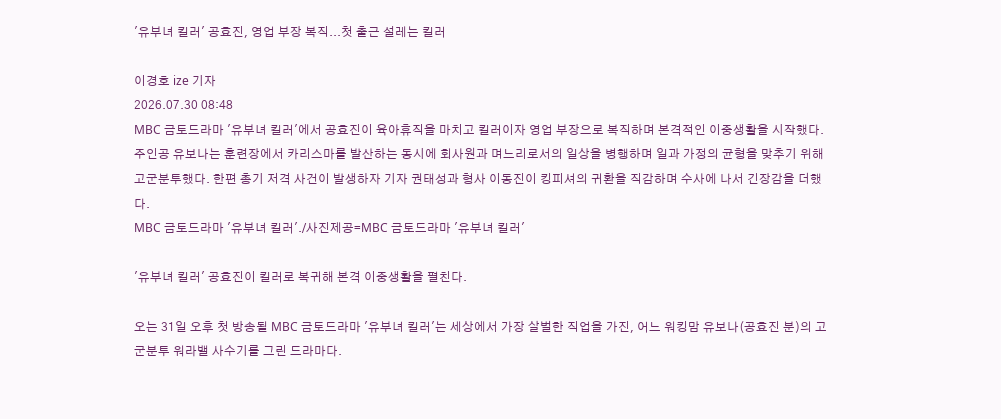'유부녀 킬러' 공효진, 영업 부장 복직...첫 출근 설레는 킬러

이경호 ize 기자
2026.07.30 08:48
MBC 금토드라마 '유부녀 킬러'에서 공효진이 육아휴직을 마치고 킬러이자 영업 부장으로 복직하며 본격적인 이중생활을 시작했다. 주인공 유보나는 훈련장에서 카리스마를 발산하는 동시에 회사원과 며느리로서의 일상을 병행하며 일과 가정의 균형을 맞추기 위해 고군분투했다. 한편 총기 저격 사건이 발생하자 기자 권태성과 형사 이동진이 킹피셔의 귀환을 직감하며 수사에 나서 긴장감을 더했다.
MBC 금토드라마 '유부녀 킬러'./사진제공=MBC 금토드라마 '유부녀 킬러'

'유부녀 킬러' 공효진이 킬러로 복귀해 본격 이중생활을 펼친다.

오는 31일 오후 첫 방송될 MBC 금토드라마 '유부녀 킬러'는 세상에서 가장 살벌한 직업을 가진, 어느 워킹맘 유보나(공효진 분)의 고군분투 워라밸 사수기를 그린 드라마다.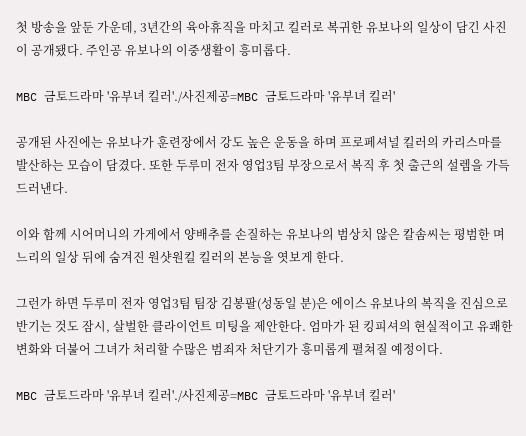첫 방송을 앞둔 가운데, 3년간의 육아휴직을 마치고 킬러로 복귀한 유보나의 일상이 담긴 사진이 공개됐다. 주인공 유보나의 이중생활이 흥미롭다.

MBC 금토드라마 '유부녀 킬러'./사진제공=MBC 금토드라마 '유부녀 킬러'

공개된 사진에는 유보나가 훈련장에서 강도 높은 운동을 하며 프로페셔널 킬러의 카리스마를 발산하는 모습이 담겼다. 또한 두루미 전자 영업3팀 부장으로서 복직 후 첫 출근의 설렘을 가득 드러낸다.

이와 함께 시어머니의 가게에서 양배추를 손질하는 유보나의 범상치 않은 칼솜씨는 평범한 며느리의 일상 뒤에 숨겨진 원샷원킬 킬러의 본능을 엿보게 한다.

그런가 하면 두루미 전자 영업3팀 팀장 김봉팔(성동일 분)은 에이스 유보나의 복직을 진심으로 반기는 것도 잠시, 살벌한 클라이언트 미팅을 제안한다. 엄마가 된 킹피셔의 현실적이고 유쾌한 변화와 더불어 그녀가 처리할 수많은 범죄자 처단기가 흥미롭게 펼쳐질 예정이다.

MBC 금토드라마 '유부녀 킬러'./사진제공=MBC 금토드라마 '유부녀 킬러'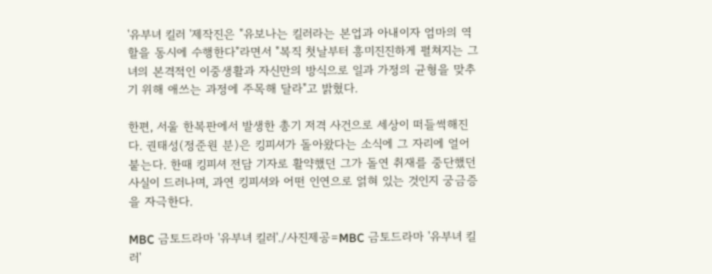'유부녀 킬러 '제작진은 "유보나는 킬러라는 본업과 아내이자 엄마의 역할을 동시에 수행한다"라면서 "복직 첫날부터 흥미진진하게 펼쳐지는 그녀의 본격적인 이중생활과 자신만의 방식으로 일과 가정의 균형을 맞추기 위해 애쓰는 과정에 주목해 달라"고 밝혔다.

한편, 서울 한복판에서 발생한 총기 저격 사건으로 세상이 떠들썩해진다. 권태성(정준원 분)은 킹피셔가 돌아왔다는 소식에 그 자리에 얼어붙는다. 한때 킹피셔 전담 기자로 활약했던 그가 돌연 취재를 중단했던 사실이 드러나며, 과연 킹피셔와 어떤 인연으로 얽혀 있는 것인지 궁금증을 자극한다.

MBC 금토드라마 '유부녀 킬러'./사진제공=MBC 금토드라마 '유부녀 킬러'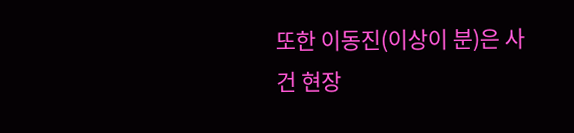또한 이동진(이상이 분)은 사건 현장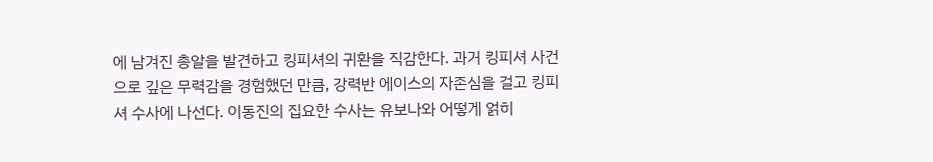에 남겨진 총알을 발견하고 킹피셔의 귀환을 직감한다. 과거 킹피셔 사건으로 깊은 무력감을 경험했던 만큼, 강력반 에이스의 자존심을 걸고 킹피셔 수사에 나선다. 이동진의 집요한 수사는 유보나와 어떻게 얽히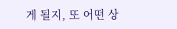게 될지, 또 어떤 상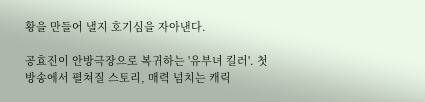황을 만들어 낼지 호기심을 자아낸다.

공효진이 안방극장으로 복귀하는 '유부녀 킬러'. 첫 방송에서 펼쳐질 스토리, 매력 넘치는 캐릭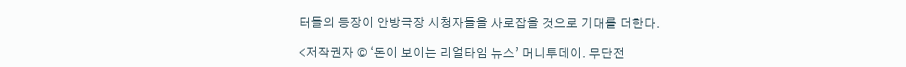터들의 등장이 안방극장 시청자들을 사로잡을 것으로 기대를 더한다.

<저작권자 © ‘돈이 보이는 리얼타임 뉴스’ 머니투데이. 무단전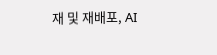재 및 재배포, AI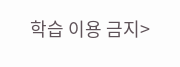학습 이용 금지>